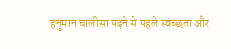हनुमान चालीसा पढ़ने से पहले स्वच्छता और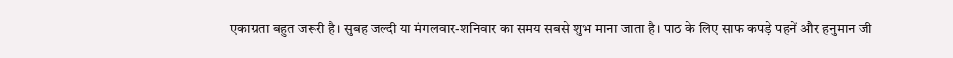एकाग्रता बहुत जरूरी है। सुबह जल्दी या मंगलवार-शनिवार का समय सबसे शुभ माना जाता है। पाठ के लिए साफ कपड़े पहनें और हनुमान जी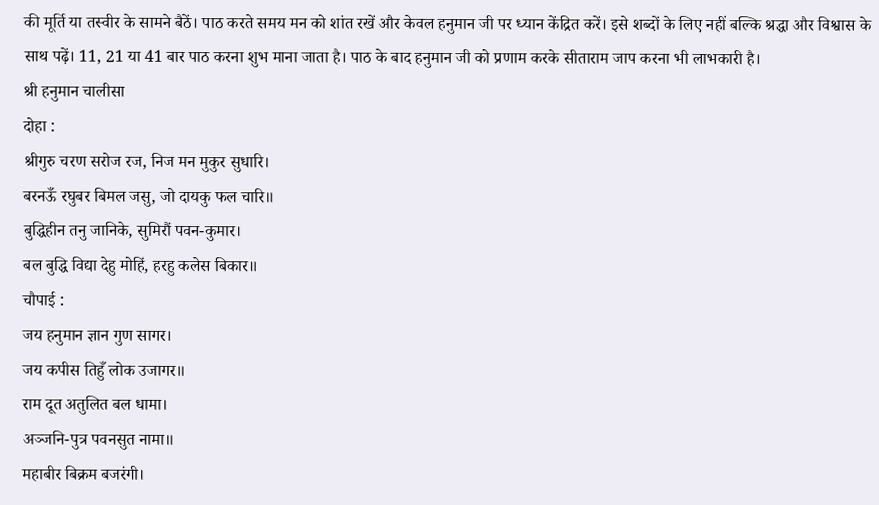की मूर्ति या तस्वीर के सामने बैठें। पाठ करते समय मन को शांत रखें और केवल हनुमान जी पर ध्यान केंद्रित करें। इसे शब्दों के लिए नहीं बल्कि श्रद्धा और विश्वास के साथ पढ़ें। 11, 21 या 41 बार पाठ करना शुभ माना जाता है। पाठ के बाद हनुमान जी को प्रणाम करके सीताराम जाप करना भी लाभकारी है।
श्री हनुमान चालीसा
दोहा :
श्रीगुरु चरण सरोज रज, निज मन मुकुर सुधारि।
बरनऊँ रघुबर बिमल जसु, जो दायकु फल चारि॥
बुद्धिहीन तनु जानिके, सुमिरौं पवन-कुमार।
बल बुद्धि विद्या देहु मोहिं, हरहु कलेस बिकार॥
चौपाई :
जय हनुमान ज्ञान गुण सागर।
जय कपीस तिहुँ लोक उजागर॥
राम दूत अतुलित बल धामा।
अञ्जनि-पुत्र पवनसुत नामा॥
महाबीर बिक्रम बजरंगी।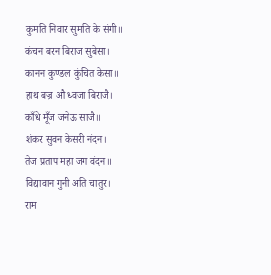कुमति निवार सुमति के संगी॥
कंचन बरन बिराज सुबेसा।
कानन कुण्डल कुंचित केसा॥
हाथ बज्र औ ध्वजा बिराजै।
काँधे मूँज जनेऊ साजै॥
शंकर सुवन केसरी नंदन।
तेज प्रताप महा जग वंदन॥
विद्यावान गुनी अति चातुर।
राम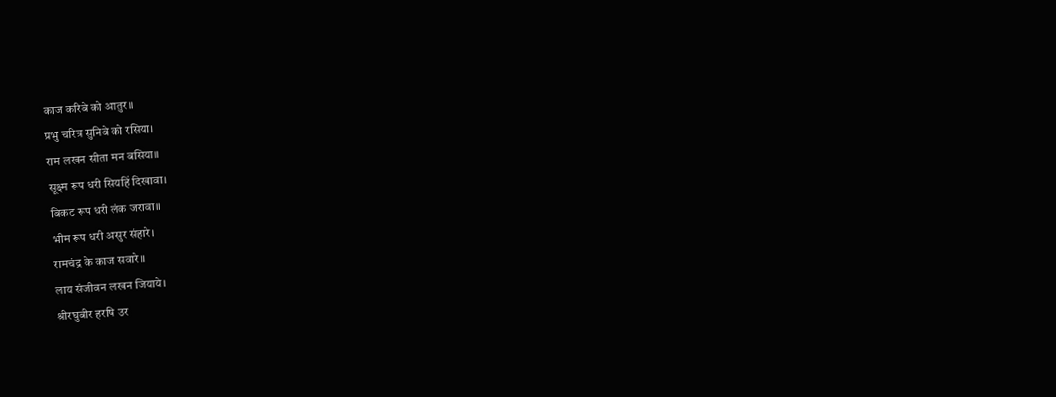काज करिबे को आतुर॥
प्रभु चरित्र सुनिबे को रसिया।
राम लखन सीता मन बसिया॥
सूक्ष्म रूप धरी सियहिं दिखावा।
बिकट रूप धरी लंक जरावा॥
भीम रूप धरी असुर संहारे।
रामचंद्र के काज सवारे॥
लाय संजीवन लखन जियाये।
श्रीरघुबीर हरषि उर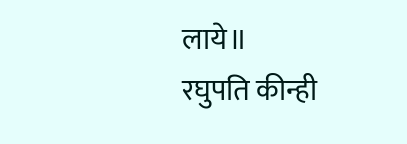लाये॥
रघुपति कीन्ही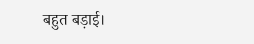बहुत बड़ाई।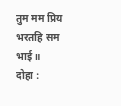तुम मम प्रिय भरतहि सम भाई॥
दोहा :